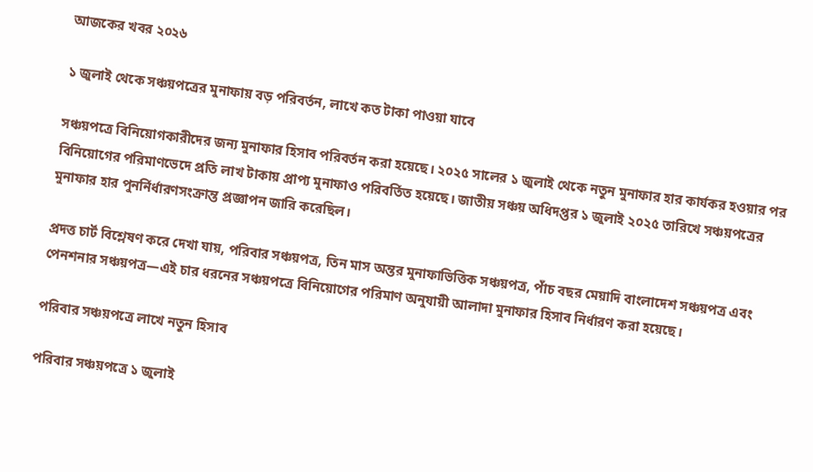আজকের খবর ২০২৬

১ জুলাই থেকে সঞ্চয়পত্রের মুনাফায় বড় পরিবর্তন, লাখে কত টাকা পাওয়া যাবে

সঞ্চয়পত্রে বিনিয়োগকারীদের জন্য মুনাফার হিসাব পরিবর্তন করা হয়েছে। ২০২৫ সালের ১ জুলাই থেকে নতুন মুনাফার হার কার্যকর হওয়ার পর বিনিয়োগের পরিমাণভেদে প্রতি লাখ টাকায় প্রাপ্য মুনাফাও পরিবর্তিত হয়েছে। জাতীয় সঞ্চয় অধিদপ্তর ১ জুলাই ২০২৫ তারিখে সঞ্চয়পত্রের মুনাফার হার পুনর্নির্ধারণসংক্রান্ত প্রজ্ঞাপন জারি করেছিল।

প্রদত্ত চার্ট বিশ্লেষণ করে দেখা যায়, পরিবার সঞ্চয়পত্র, তিন মাস অন্তর মুনাফাভিত্তিক সঞ্চয়পত্র, পাঁচ বছর মেয়াদি বাংলাদেশ সঞ্চয়পত্র এবং পেনশনার সঞ্চয়পত্র—এই চার ধরনের সঞ্চয়পত্রে বিনিয়োগের পরিমাণ অনুযায়ী আলাদা মুনাফার হিসাব নির্ধারণ করা হয়েছে।

পরিবার সঞ্চয়পত্রে লাখে নতুন হিসাব

পরিবার সঞ্চয়পত্রে ১ জুলাই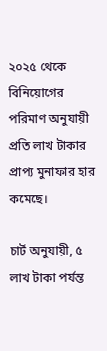২০২৫ থেকে বিনিয়োগের পরিমাণ অনুযায়ী প্রতি লাখ টাকার প্রাপ্য মুনাফার হার কমেছে।

চার্ট অনুযায়ী, ৫ লাখ টাকা পর্যন্ত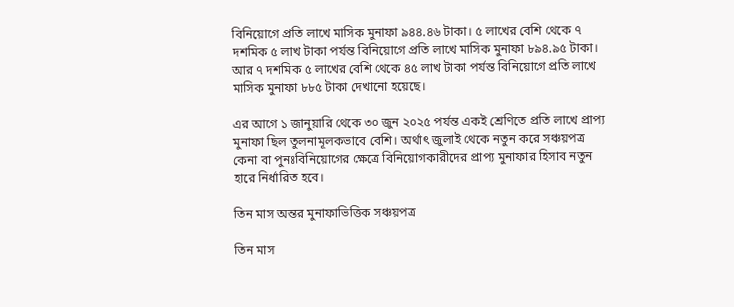বিনিয়োগে প্রতি লাখে মাসিক মুনাফা ৯৪৪.৪৬ টাকা। ৫ লাখের বেশি থেকে ৭ দশমিক ৫ লাখ টাকা পর্যন্ত বিনিয়োগে প্রতি লাখে মাসিক মুনাফা ৮৯৪.৯৫ টাকা। আর ৭ দশমিক ৫ লাখের বেশি থেকে ৪৫ লাখ টাকা পর্যন্ত বিনিয়োগে প্রতি লাখে মাসিক মুনাফা ৮৮৫ টাকা দেখানো হয়েছে।

এর আগে ১ জানুয়ারি থেকে ৩০ জুন ২০২৫ পর্যন্ত একই শ্রেণিতে প্রতি লাখে প্রাপ্য মুনাফা ছিল তুলনামূলকভাবে বেশি। অর্থাৎ জুলাই থেকে নতুন করে সঞ্চয়পত্র কেনা বা পুনঃবিনিয়োগের ক্ষেত্রে বিনিয়োগকারীদের প্রাপ্য মুনাফার হিসাব নতুন হারে নির্ধারিত হবে।

তিন মাস অন্তর মুনাফাভিত্তিক সঞ্চয়পত্র

তিন মাস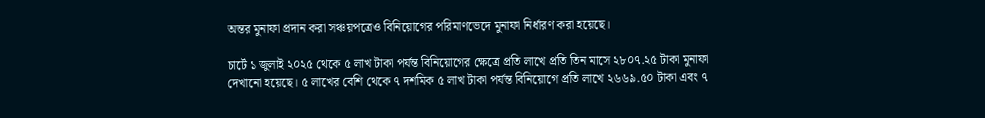অন্তর মুনাফা প্রদান করা সঞ্চয়পত্রেও বিনিয়োগের পরিমাণভেদে মুনাফা নির্ধারণ করা হয়েছে।

চার্টে ১ জুলাই ২০২৫ থেকে ৫ লাখ টাকা পর্যন্ত বিনিয়োগের ক্ষেত্রে প্রতি লাখে প্রতি তিন মাসে ২৮০৭.২৫ টাকা মুনাফা দেখানো হয়েছে। ৫ লাখের বেশি থেকে ৭ দশমিক ৫ লাখ টাকা পর্যন্ত বিনিয়োগে প্রতি লাখে ২৬৬৯.৫০ টাকা এবং ৭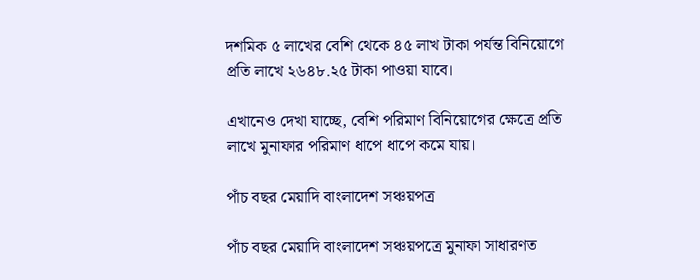দশমিক ৫ লাখের বেশি থেকে ৪৫ লাখ টাকা পর্যন্ত বিনিয়োগে প্রতি লাখে ২৬৪৮.২৫ টাকা পাওয়া যাবে।

এখানেও দেখা যাচ্ছে, বেশি পরিমাণ বিনিয়োগের ক্ষেত্রে প্রতি লাখে মুনাফার পরিমাণ ধাপে ধাপে কমে যায়।

পাঁচ বছর মেয়াদি বাংলাদেশ সঞ্চয়পত্র

পাঁচ বছর মেয়াদি বাংলাদেশ সঞ্চয়পত্রে মুনাফা সাধারণত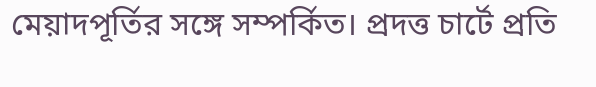মেয়াদপূর্তির সঙ্গে সম্পর্কিত। প্রদত্ত চার্টে প্রতি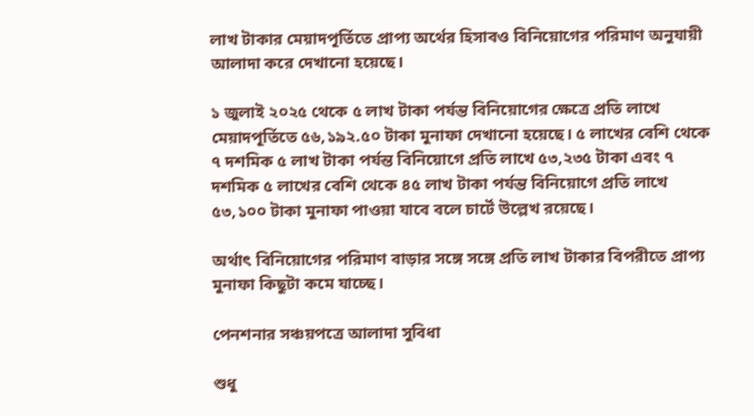লাখ টাকার মেয়াদপূর্তিতে প্রাপ্য অর্থের হিসাবও বিনিয়োগের পরিমাণ অনুযায়ী আলাদা করে দেখানো হয়েছে।

১ জুলাই ২০২৫ থেকে ৫ লাখ টাকা পর্যন্ত বিনিয়োগের ক্ষেত্রে প্রতি লাখে মেয়াদপূর্তিতে ৫৬,১৯২.৫০ টাকা মুনাফা দেখানো হয়েছে। ৫ লাখের বেশি থেকে ৭ দশমিক ৫ লাখ টাকা পর্যন্ত বিনিয়োগে প্রতি লাখে ৫৩,২৩৫ টাকা এবং ৭ দশমিক ৫ লাখের বেশি থেকে ৪৫ লাখ টাকা পর্যন্ত বিনিয়োগে প্রতি লাখে ৫৩,১০০ টাকা মুনাফা পাওয়া যাবে বলে চার্টে উল্লেখ রয়েছে।

অর্থাৎ বিনিয়োগের পরিমাণ বাড়ার সঙ্গে সঙ্গে প্রতি লাখ টাকার বিপরীতে প্রাপ্য মুনাফা কিছুটা কমে যাচ্ছে।

পেনশনার সঞ্চয়পত্রে আলাদা সুবিধা

শুধু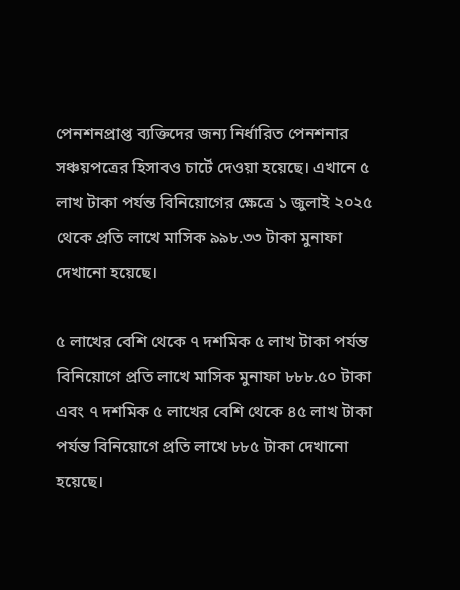পেনশনপ্রাপ্ত ব্যক্তিদের জন্য নির্ধারিত পেনশনার সঞ্চয়পত্রের হিসাবও চার্টে দেওয়া হয়েছে। এখানে ৫ লাখ টাকা পর্যন্ত বিনিয়োগের ক্ষেত্রে ১ জুলাই ২০২৫ থেকে প্রতি লাখে মাসিক ৯৯৮.৩৩ টাকা মুনাফা দেখানো হয়েছে।

৫ লাখের বেশি থেকে ৭ দশমিক ৫ লাখ টাকা পর্যন্ত বিনিয়োগে প্রতি লাখে মাসিক মুনাফা ৮৮৮.৫০ টাকা এবং ৭ দশমিক ৫ লাখের বেশি থেকে ৪৫ লাখ টাকা পর্যন্ত বিনিয়োগে প্রতি লাখে ৮৮৫ টাকা দেখানো হয়েছে।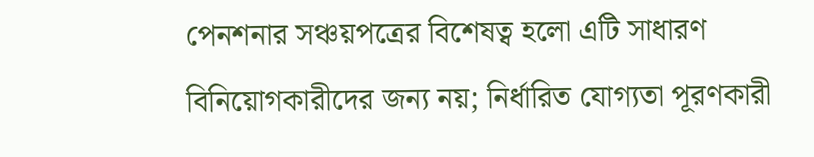পেনশনার সঞ্চয়পত্রের বিশেষত্ব হলো এটি সাধারণ বিনিয়োগকারীদের জন্য নয়; নির্ধারিত যোগ্যতা পূরণকারী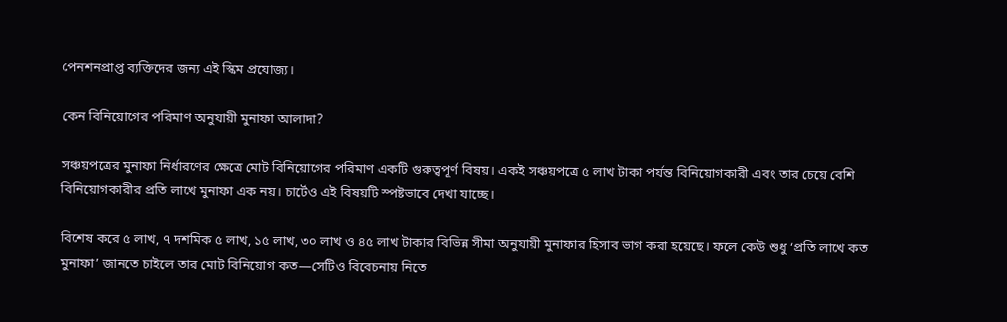পেনশনপ্রাপ্ত ব্যক্তিদের জন্য এই স্কিম প্রযোজ্য।

কেন বিনিয়োগের পরিমাণ অনুযায়ী মুনাফা আলাদা?

সঞ্চয়পত্রের মুনাফা নির্ধারণের ক্ষেত্রে মোট বিনিয়োগের পরিমাণ একটি গুরুত্বপূর্ণ বিষয়। একই সঞ্চয়পত্রে ৫ লাখ টাকা পর্যন্ত বিনিয়োগকারী এবং তার চেয়ে বেশি বিনিয়োগকারীর প্রতি লাখে মুনাফা এক নয়। চার্টেও এই বিষয়টি স্পষ্টভাবে দেখা যাচ্ছে।

বিশেষ করে ৫ লাখ, ৭ দশমিক ৫ লাখ, ১৫ লাখ, ৩০ লাখ ও ৪৫ লাখ টাকার বিভিন্ন সীমা অনুযায়ী মুনাফার হিসাব ভাগ করা হয়েছে। ফলে কেউ শুধু ‘প্রতি লাখে কত মুনাফা’ জানতে চাইলে তার মোট বিনিয়োগ কত—সেটিও বিবেচনায় নিতে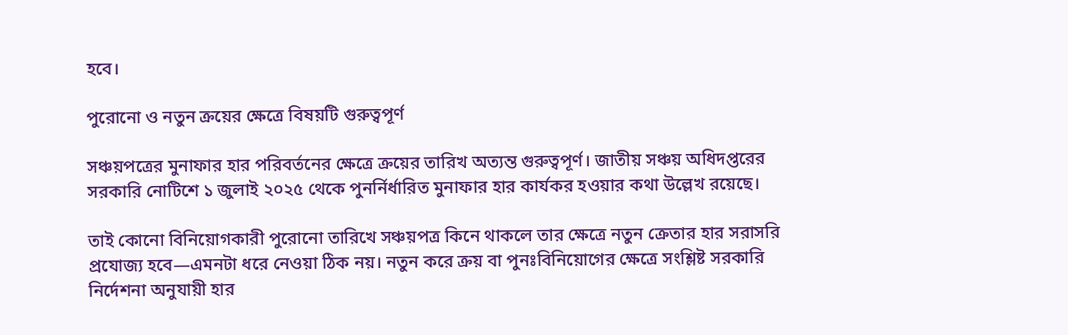হবে।

পুরোনো ও নতুন ক্রয়ের ক্ষেত্রে বিষয়টি গুরুত্বপূর্ণ

সঞ্চয়পত্রের মুনাফার হার পরিবর্তনের ক্ষেত্রে ক্রয়ের তারিখ অত্যন্ত গুরুত্বপূর্ণ। জাতীয় সঞ্চয় অধিদপ্তরের সরকারি নোটিশে ১ জুলাই ২০২৫ থেকে পুনর্নির্ধারিত মুনাফার হার কার্যকর হওয়ার কথা উল্লেখ রয়েছে।

তাই কোনো বিনিয়োগকারী পুরোনো তারিখে সঞ্চয়পত্র কিনে থাকলে তার ক্ষেত্রে নতুন ক্রেতার হার সরাসরি প্রযোজ্য হবে—এমনটা ধরে নেওয়া ঠিক নয়। নতুন করে ক্রয় বা পুনঃবিনিয়োগের ক্ষেত্রে সংশ্লিষ্ট সরকারি নির্দেশনা অনুযায়ী হার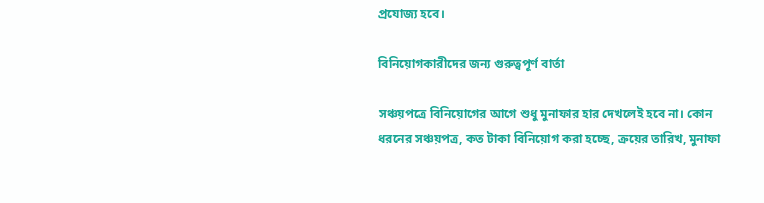প্রযোজ্য হবে।

বিনিয়োগকারীদের জন্য গুরুত্বপূর্ণ বার্তা

সঞ্চয়পত্রে বিনিয়োগের আগে শুধু মুনাফার হার দেখলেই হবে না। কোন ধরনের সঞ্চয়পত্র, কত টাকা বিনিয়োগ করা হচ্ছে, ক্রয়ের তারিখ, মুনাফা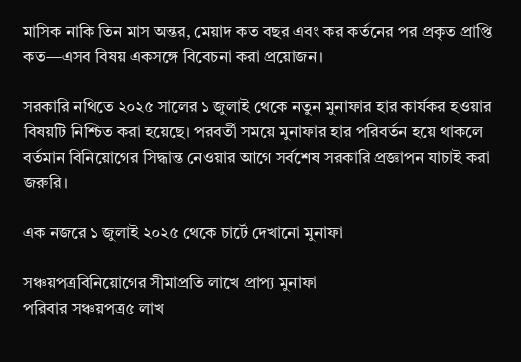মাসিক নাকি তিন মাস অন্তর, মেয়াদ কত বছর এবং কর কর্তনের পর প্রকৃত প্রাপ্তি কত—এসব বিষয় একসঙ্গে বিবেচনা করা প্রয়োজন।

সরকারি নথিতে ২০২৫ সালের ১ জুলাই থেকে নতুন মুনাফার হার কার্যকর হওয়ার বিষয়টি নিশ্চিত করা হয়েছে। পরবর্তী সময়ে মুনাফার হার পরিবর্তন হয়ে থাকলে বর্তমান বিনিয়োগের সিদ্ধান্ত নেওয়ার আগে সর্বশেষ সরকারি প্রজ্ঞাপন যাচাই করা জরুরি।

এক নজরে ১ জুলাই ২০২৫ থেকে চার্টে দেখানো মুনাফা

সঞ্চয়পত্রবিনিয়োগের সীমাপ্রতি লাখে প্রাপ্য মুনাফা
পরিবার সঞ্চয়পত্র৫ লাখ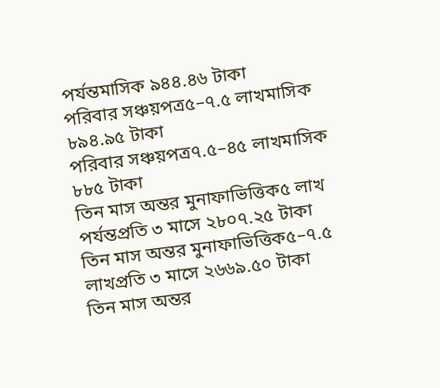পর্যন্তমাসিক ৯৪৪.৪৬ টাকা
পরিবার সঞ্চয়পত্র৫–৭.৫ লাখমাসিক ৮৯৪.৯৫ টাকা
পরিবার সঞ্চয়পত্র৭.৫–৪৫ লাখমাসিক ৮৮৫ টাকা
তিন মাস অন্তর মুনাফাভিত্তিক৫ লাখ পর্যন্তপ্রতি ৩ মাসে ২৮০৭.২৫ টাকা
তিন মাস অন্তর মুনাফাভিত্তিক৫–৭.৫ লাখপ্রতি ৩ মাসে ২৬৬৯.৫০ টাকা
তিন মাস অন্তর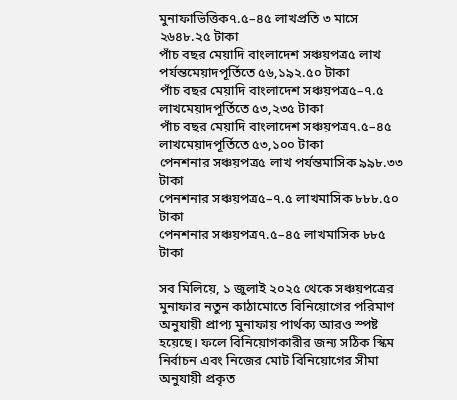মুনাফাভিত্তিক৭.৫–৪৫ লাখপ্রতি ৩ মাসে ২৬৪৮.২৫ টাকা
পাঁচ বছর মেয়াদি বাংলাদেশ সঞ্চয়পত্র৫ লাখ পর্যন্তমেয়াদপূর্তিতে ৫৬,১৯২.৫০ টাকা
পাঁচ বছর মেয়াদি বাংলাদেশ সঞ্চয়পত্র৫–৭.৫ লাখমেয়াদপূর্তিতে ৫৩,২৩৫ টাকা
পাঁচ বছর মেয়াদি বাংলাদেশ সঞ্চয়পত্র৭.৫–৪৫ লাখমেয়াদপূর্তিতে ৫৩,১০০ টাকা
পেনশনার সঞ্চয়পত্র৫ লাখ পর্যন্তমাসিক ৯৯৮.৩৩ টাকা
পেনশনার সঞ্চয়পত্র৫–৭.৫ লাখমাসিক ৮৮৮.৫০ টাকা
পেনশনার সঞ্চয়পত্র৭.৫–৪৫ লাখমাসিক ৮৮৫ টাকা

সব মিলিয়ে, ১ জুলাই ২০২৫ থেকে সঞ্চয়পত্রের মুনাফার নতুন কাঠামোতে বিনিয়োগের পরিমাণ অনুযায়ী প্রাপ্য মুনাফায় পার্থক্য আরও স্পষ্ট হয়েছে। ফলে বিনিয়োগকারীর জন্য সঠিক স্কিম নির্বাচন এবং নিজের মোট বিনিয়োগের সীমা অনুযায়ী প্রকৃত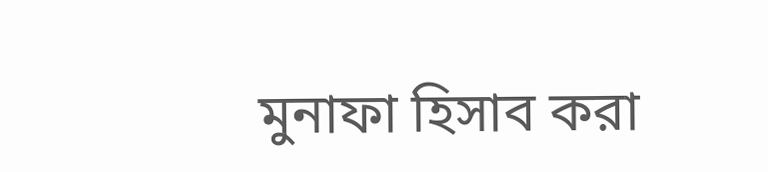মুনাফা হিসাব করা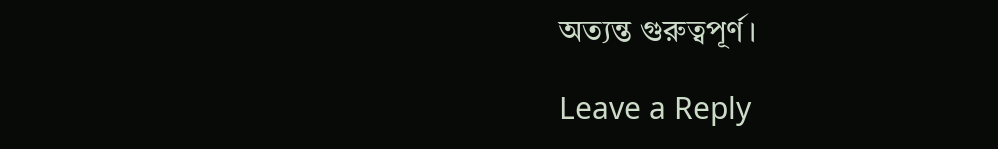অত্যন্ত গুরুত্বপূর্ণ।

Leave a Reply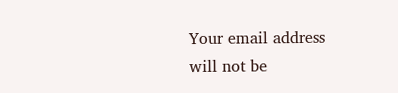Your email address will not be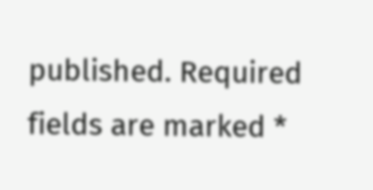published. Required fields are marked *